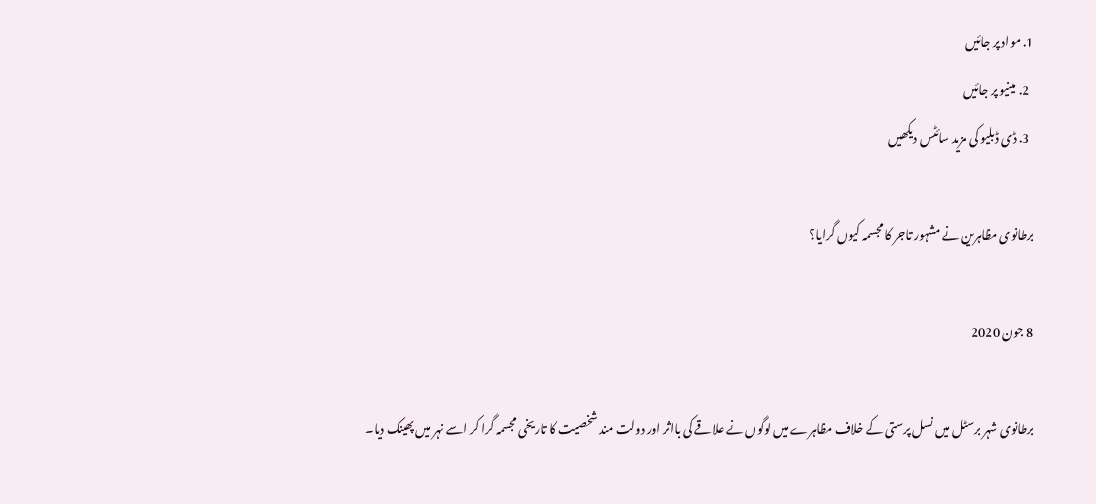1. مواد پر جائیں
  2. مینیو پر جائیں
  3. ڈی ڈبلیو کی مزید سائٹس دیکھیں

برطانوی مظاہرین نے مشہور تاجر کا مجسمہ کیوں گرایا؟

8 جون 2020

برطانوی شہر برسٹل میں نسل پرستی کے خلاف مظاہرے میں لوگوں نے علاقے کی بااثر اور دولت مند شخصیت کا تاریخی مجسمہ گرا کر اسے نہر میں پھینک دیا۔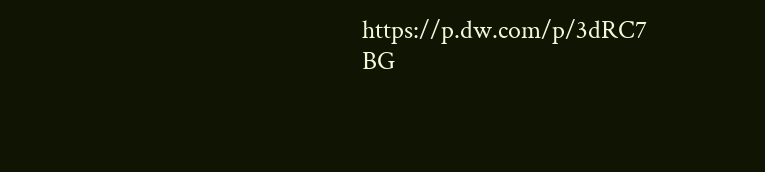https://p.dw.com/p/3dRC7
BG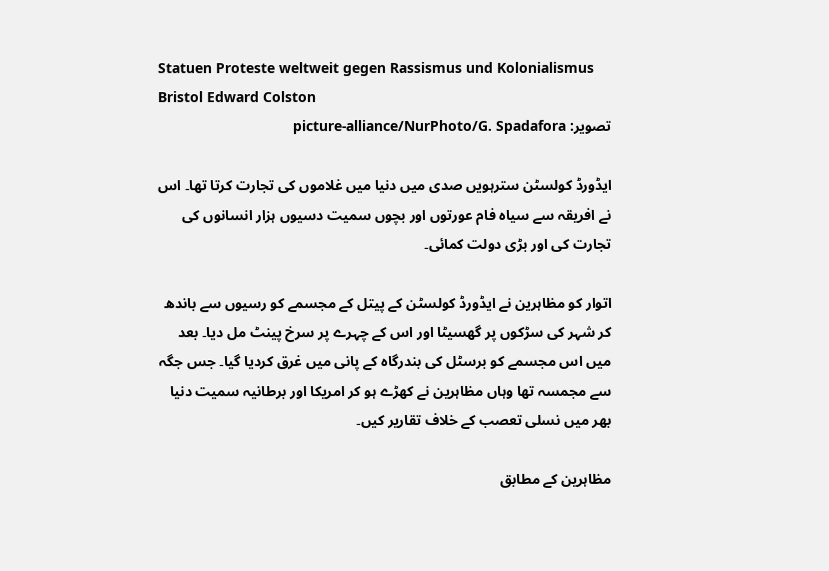Statuen Proteste weltweit gegen Rassismus und Kolonialismus Bristol Edward Colston
تصویر: picture-alliance/NurPhoto/G. Spadafora

ایڈورڈ کولسٹن سترہویں صدی میں دنیا میں غلاموں کی تجارت کرتا تھا۔ اس نے افریقہ سے سیاہ فام عورتوں اور بچوں سمیت دسیوں ہزار انسانوں کی تجارت کی اور بڑی دولت کمائی۔

اتوار کو مظاہرین نے ایڈورڈ کولسٹن کے پیتل کے مجسمے کو رسیوں سے باندھ کر شہر کی سڑکوں پر گھسیٹا اور اس کے چہرے پر سرخ پینٹ مل دیا۔ بعد میں اس مجسمے کو برسٹل کی بندرگاہ کے پانی میں غرق کردیا گیا۔ جس جگہ سے مجمسہ تھا وہاں مظاہرین نے کھڑے ہو کر امریکا اور برطانیہ سمیت دنیا بھر میں نسلی تعصب کے خلاف تقاریر کیں۔

مظاہرین کے مطابق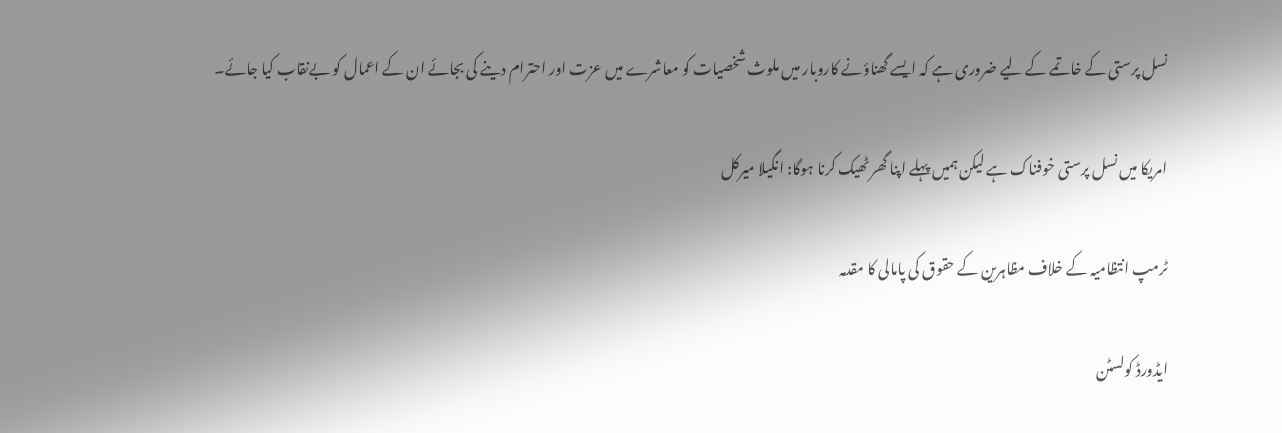نسل پرستی کے خاتمے کے لیے ضروری ہے کہ ایسے گھناؤنے کاروبار میں ملوث شخصیات کو معاشرے میں عزت اور احترام دینے کی بجائے ان کے اعمال کو بےنقاب کیا جائے۔

امریکا میں نسل پرستی خوفناک ہے لیکن ہمیں پہلے اپنا گھر ٹھیک کرنا ہوگا: انگیلا میرکل

ٹرمپ انتظامیہ کے خلاف مظاہرین کے حقوق کی پامالی کا مقدمہ

ایڈورڈ کولسٹن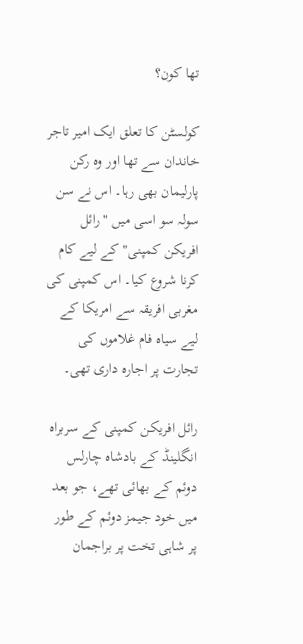تھا کون؟

کولسٹن کا تعلق ایک امیر تاجر خاندان سے تھا اور وہ رکن پارلیمان بھی رہا۔ اس نے سن سولہ سو اسی میں "رائل افریکن کمپنی" کے لیے کام کرنا شروع کیا۔ اس کمپنی کی مغربی افریقہ سے امریکا کے لیے سیاہ فام غلاموں کی تجارت پر اجارہ داری تھی۔

رائل افریکن کمپنی کے سربراہ انگلینڈ کے بادشاہ چارلس دوئم کے بھائی تھے، جو بعد میں خود جیمز دوئم کے طور پر شاہی تخت پر براجمان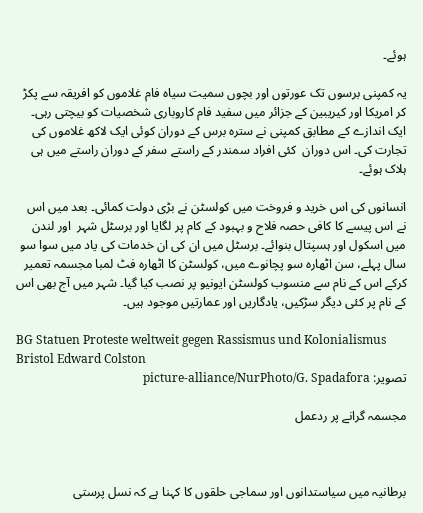ہوئے۔

یہ کمپنی برسوں تک عورتوں اور بچوں سمیت سیاہ فام غلاموں کو افریقہ سے پکڑ کر امریکا اور کیریبین کے جزائر میں سفید فام کاروباری شخصیات کو بیچتی رہی۔ ایک اندازے کے مطابق کمپنی نے سترہ برس کے دوران کوئی ایک لاکھ غلاموں کی تجارت کی۔ اس دوران  کئی افراد سمندر کے راستے سفر کے دوران راستے میں ہی ہلاک ہوئے۔

انسانوں کی اس خرید و فروخت میں کولسٹن نے بڑی دولت کمائی۔ بعد میں اس نے اس پیسے کا کافی حصہ فلاح و بہبود کے کام پر لگایا اور برسٹل شہر  اور لندن میں اسکول اور ہسپتال بنوائے۔ برسٹل میں ان کی ان خدمات کی یاد میں سوا سو سال پہلے، سن اٹھارہ سو پچانوے میں، کولسٹن کا اٹھارہ فٹ لمبا مجسمہ تعمیر کرکے اس کے نام سے منسوب کولسٹن ایونیو پر نصب کیا گیا۔ شہر میں آج بھی اس کے نام پر کئی دیگر سڑکیں، یادگاریں اور عمارتیں موجود ہیں۔

BG Statuen Proteste weltweit gegen Rassismus und Kolonialismus Bristol Edward Colston
تصویر: picture-alliance/NurPhoto/G. Spadafora

مجسمہ گرانے پر ردعمل



برطانیہ میں سیاستدانوں اور سماجی حلقوں کا کہنا ہے کہ نسل پرستی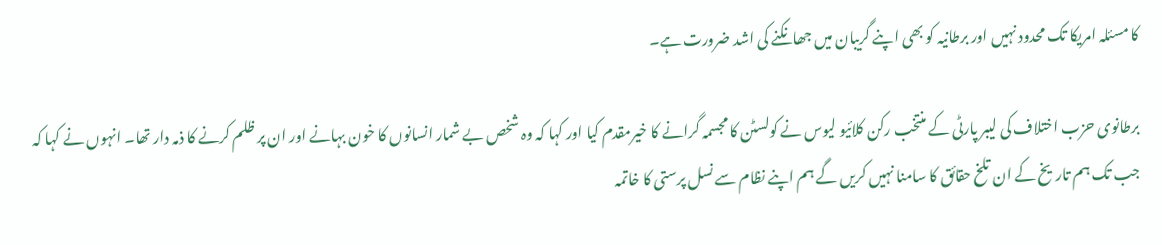کا مسئلہ امریکا تک محدود نہیں اور برطانیہ کو بھی اپنے گریبان میں جھانکنے کی اشد ضرورت ہے۔

برطانوی حزب اختلاف کی لیبر پارٹی کے منتخب رکن کلائیو لیوس نے کولسٹن کا مجسمہ گرانے کا خیرمقدم کیا اور کہا کہ وہ شخص بے شمار انسانوں کا خون بہانے اور ان پر ظلم کرنے کا ذمہ دار تھا۔ انہوں نے کہا کہ جب تک ہم تاریخ کے ان تلخ حقائق کا سامنا نہیں کریں گے ہم اپنے نظام سے نسل پرستی کا خاتمہ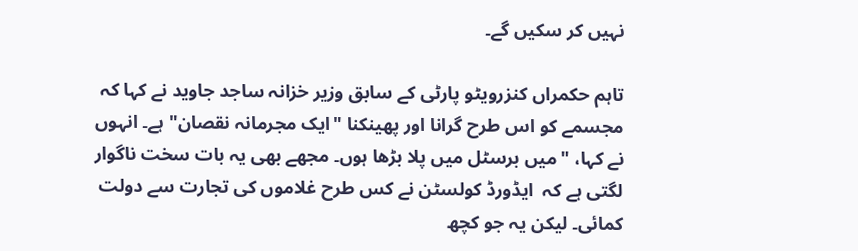نہیں کر سکیں گے۔

تاہم حکمراں کنزرویٹو پارٹی کے سابق وزیر خزانہ ساجد جاوید نے کہا کہ مجسمے کو اس طرح گرانا اور پھینکنا "ایک مجرمانہ نقصان" ہے۔ انہوں نے کہا، "میں برسٹل میں پلا بڑھا ہوں۔ مجھے بھی یہ بات سخت ناگوار لگتی ہے کہ  ایڈورڈ کولسٹن نے کس طرح غلاموں کی تجارت سے دولت کمائی۔ لیکن یہ جو کچھ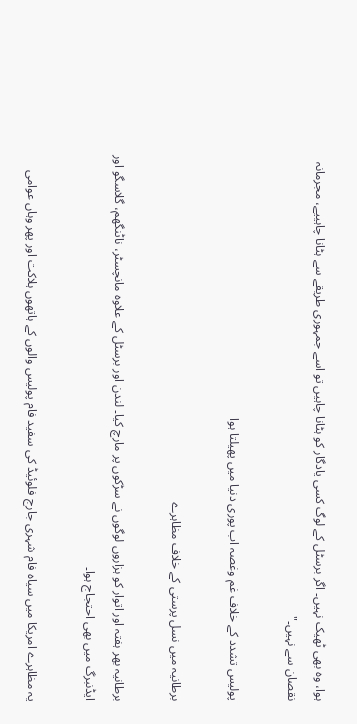ہوا، وہ بھی ٹھیک نہیں۔ اگر برسٹل کے لوگ کسی یادگار کو ہٹانا چاہیں تو اسے جمہوری طریقے سے ہٹانا چاہییے، مجرمانہ نقصان سے نہیں۔"

پولیس تشدد کے خلاف غم وغصہ اب پوری دنیا میں پھیلتا ہوا

برطانیہ میں نسل پرستی کے خلاف مظاہرے

برطانیہ بھر ہفتہ اور اتوار کو ہزاروں لوگوں نے سڑکوں پر مارچ کیا۔ لندن اور برسٹل کے علاوہ مانچسٹر، ناٹنگھم، گلاسگو اور ایڈنبرگ میں بھی احتجاج ہوا۔

یہ مظاہرے امریکا میں سیاہ فام شہری جارج فلوئیڈ کی سفید فام پولیس والوں کے ہاتھوں ہلاکت اور پھر وہاں عوامی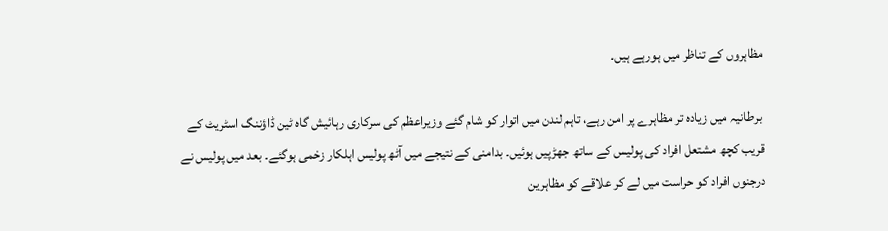مظاہروں کے تناظر میں ہورہے ہیں۔

 برطانیہ میں زیادہ تر مظاہرے پر امن رہے، تاہم لندن میں اتوار کو شام گئے وزیراعظم کی سرکاری رہائیش گاہ ٹین ڈاؤننگ اسٹریٹ کے قریب کچھ مشتعل افراد کی پولیس کے ساتھ جھڑپیں ہوئیں۔ بدامنی کے نتیجے میں آٹھ پولیس اہلکار زخمی ہوگئے۔ بعد میں پولیس نے درجنوں افراد کو حراست میں لے کر علاقے کو مظاہرین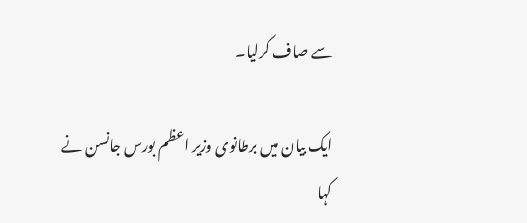سے صاف کرلیا۔

ایک بیان میں برطانوی وزیر اعظم بورس جانسن نے کہا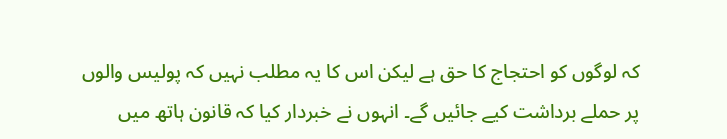کہ لوگوں کو احتجاج کا حق ہے لیکن اس کا یہ مطلب نہیں کہ پولیس والوں پر حملے برداشت کیے جائیں گے۔ انہوں نے خبردار کیا کہ قانون ہاتھ میں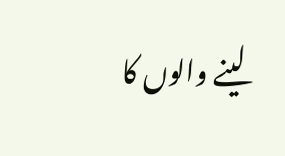لینے والوں کا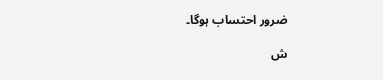ضرور احتساب ہوگا۔

ش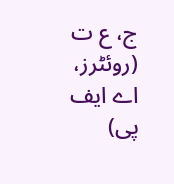ج، ع ت (روئٹرز، اے ایف پی)